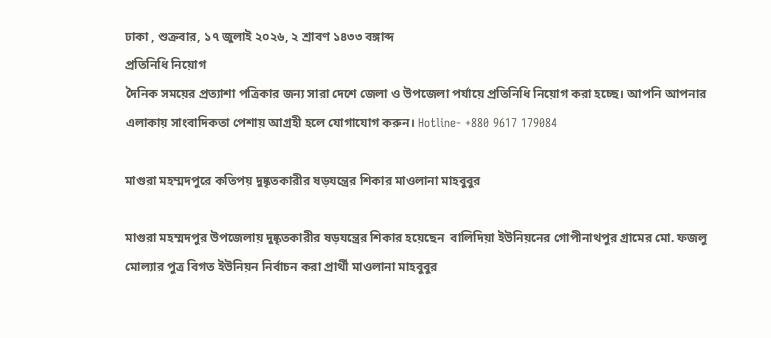ঢাকা , শুক্রবার, ১৭ জুলাই ২০২৬, ২ শ্রাবণ ১৪৩৩ বঙ্গাব্দ
প্রতিনিধি নিয়োগ
দৈনিক সময়ের প্রত্যাশা পত্রিকার জন্য সারা দেশে জেলা ও উপজেলা পর্যায়ে প্রতিনিধি নিয়োগ করা হচ্ছে। আপনি আপনার এলাকায় সাংবাদিকতা পেশায় আগ্রহী হলে যোগাযোগ করুন। Hotline- +880 9617 179084

মাগুরা মহম্মদপুরে কতিপয় দুষ্কৃতকারীর ষড়যন্ত্রের শিকার মাওলানা মাহবুবুর

মাগুরা মহম্মদপুর উপজেলায় দুষ্কৃতকারীর ষড়যন্ত্রের শিকার হয়েছেন  বালিদিয়া ইউনিয়নের গোপীনাথপুর গ্রামের মো. ফজলু মোল্যার পুত্র বিগত ইউনিয়ন নির্বাচন করা প্রার্থী মাওলানা মাহবুবুর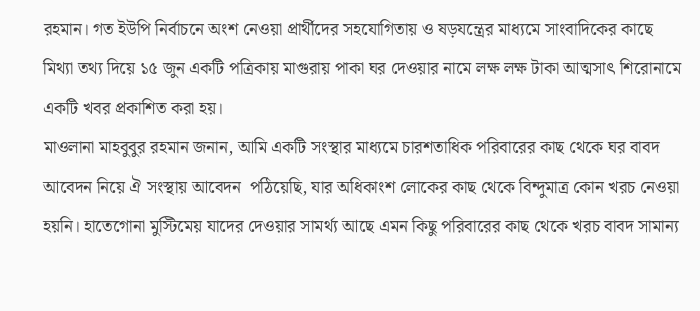রহমান। গত ইউপি নির্বাচনে অংশ নেওয়া প্রার্থীদের সহযোগিতায় ও ষড়যন্ত্রের মাধ্যমে সাংবাদিকের কাছে মিথ্যা তথ্য দিয়ে ১৫ জুন একটি পত্রিকায় মাগুরায় পাকা ঘর দেওয়ার নামে লক্ষ লক্ষ টাকা আত্মসাৎ শিরোনামে একটি খবর প্রকাশিত করা হয়।
মাওলানা মাহবুবুর রহমান জনান, আমি একটি সংস্থার মাধ্যমে চারশতাধিক পরিবারের কাছ থেকে ঘর বাবদ আবেদন নিয়ে ঐ সংস্থায় আবেদন  পঠিয়েছি, যার অধিকাংশ লোকের কাছ থেকে বিন্দুমাত্র কোন খরচ নেওয়া হয়নি। হাতেগোনা মুস্টিমেয় যাদের দেওয়ার সামর্থ্য আছে এমন কিছু পরিবারের কাছ থেকে খরচ বাবদ সামান্য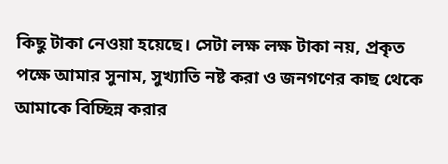কিছু টাকা নেওয়া হয়েছে। সেটা লক্ষ লক্ষ টাকা নয়, প্রকৃত পক্ষে আমার সুনাম, সুখ্যাতি নষ্ট করা ও জনগণের কাছ থেকে আমাকে বিচ্ছিন্ন করার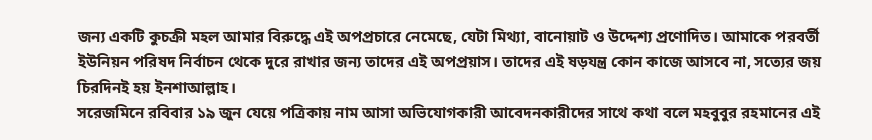জন্য একটি কুচক্রী মহল আমার বিরুদ্ধে এই অপপ্রচারে নেমেছে, যেটা মিথ্যা, বানোয়াট ও উদ্দেশ্য প্রণোদিত। আমাকে পরবর্তী ইউনিয়ন পরিষদ নির্বাচন থেকে দুরে রাখার জন্য তাদের এই অপপ্রয়াস। তাদের এই ষড়যন্ত্র কোন কাজে আসবে না, সত্যের জয় চিরদিনই হয় ইনশাআল্লাহ।
সরেজমিনে রবিবার ১৯ জুন যেয়ে পত্রিকায় নাম আসা অভিযোগকারী আবেদনকারীদের সাথে কথা বলে মহবুবুর রহমানের এই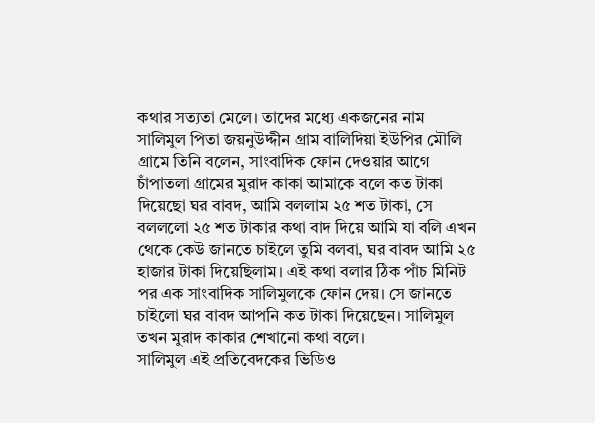কথার সত্যতা মেলে। তাদের মধ্যে একজনের নাম সালিমুল পিতা জয়নুউদ্দীন গ্রাম বালিদিয়া ইউপির মৌলি গ্রামে তিনি বলেন, সাংবাদিক ফোন দেওয়ার আগে চাঁপাতলা গ্রামের মুরাদ কাকা আমাকে বলে কত টাকা দিয়েছো ঘর বাবদ, আমি বললাম ২৫ শত টাকা, সে বলললো ২৫ শত টাকার কথা বাদ দিয়ে আমি যা বলি এখন থেকে কেউ জানতে চাইলে তুমি বলবা, ঘর বাবদ আমি ২৫ হাজার টাকা দিয়েছিলাম। এই কথা বলার ঠিক পাঁচ মিনিট পর এক সাংবাদিক সালিমুলকে ফোন দেয়। সে জানতে চাইলো ঘর বাবদ আপনি কত টাকা দিয়েছেন। সালিমুল তখন মুরাদ কাকার শেখানো কথা বলে।
সালিমুল এই প্রতিবেদকের ভিডিও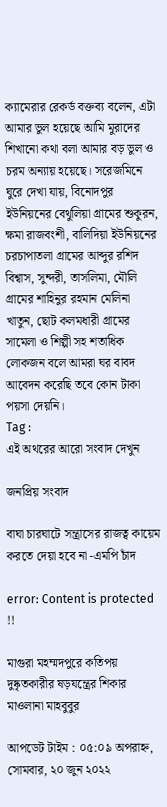ক্যামেরার রেকর্ড বক্তব্য বলেন, এটা আমার ভুল হয়েছে আমি মুরাদের শিখানো কথা বলা আমার বড় ভুল ও চরম অন্যায় হয়েছে। সরেজমিনে ঘুরে দেখা যায়, বিনোদপুর ইউনিয়নের বেথুলিয়া গ্রামের শুকুরন, ক্ষমা রাজবংশী, বালিদিয়া ইউনিয়নের চরচাপাতলা গ্রামের আব্দুর রশিদ বিশ্বাস, সুন্দরী, তাসলিমা, মৌলি গ্রামের শাহিনুর রহমান মেলিনা খাতুন, ছোট কলমধারী গ্রামের সামেলা ও শিল্পী সহ শতাধিক লোকজন বলে আমরা ঘর বাবদ আবেদন করেছি তবে কোন টাকা পয়সা দেয়নি।
Tag :
এই অথরের আরো সংবাদ দেখুন

জনপ্রিয় সংবাদ

বাঘা চারঘাটে সন্ত্রাসের রাজত্ব কায়েম করতে দেয়া হবে না -এমপি চাঁদ

error: Content is protected !!

মাগুরা মহম্মদপুরে কতিপয় দুষ্কৃতকারীর ষড়যন্ত্রের শিকার মাওলানা মাহবুবুর

আপডেট টাইম : ০৫:০৯ অপরাহ্ন, সোমবার, ২০ জুন ২০২২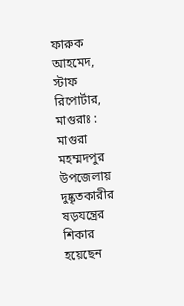ফারুক আহমেদ, স্টাফ রিপোর্টার, মাগুরাঃ :
মাগুরা মহম্মদপুর উপজেলায় দুষ্কৃতকারীর ষড়যন্ত্রের শিকার হয়েছেন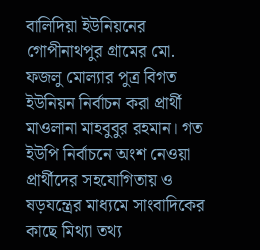বালিদিয়া ইউনিয়নের গোপীনাথপুর গ্রামের মো. ফজলু মোল্যার পুত্র বিগত ইউনিয়ন নির্বাচন করা প্রার্থী মাওলানা মাহবুবুর রহমান। গত ইউপি নির্বাচনে অংশ নেওয়া প্রার্থীদের সহযোগিতায় ও ষড়যন্ত্রের মাধ্যমে সাংবাদিকের কাছে মিথ্যা তথ্য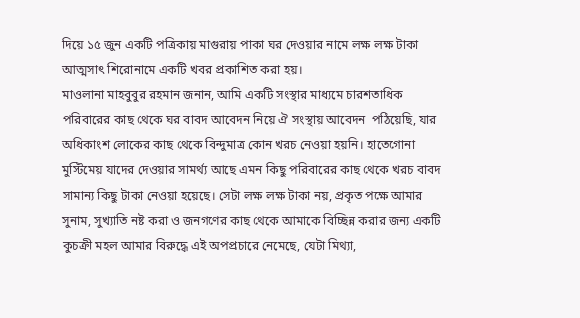দিয়ে ১৫ জুন একটি পত্রিকায় মাগুরায় পাকা ঘর দেওয়ার নামে লক্ষ লক্ষ টাকা আত্মসাৎ শিরোনামে একটি খবর প্রকাশিত করা হয়।
মাওলানা মাহবুবুর রহমান জনান, আমি একটি সংস্থার মাধ্যমে চারশতাধিক পরিবারের কাছ থেকে ঘর বাবদ আবেদন নিয়ে ঐ সংস্থায় আবেদন  পঠিয়েছি, যার অধিকাংশ লোকের কাছ থেকে বিন্দুমাত্র কোন খরচ নেওয়া হয়নি। হাতেগোনা মুস্টিমেয় যাদের দেওয়ার সামর্থ্য আছে এমন কিছু পরিবারের কাছ থেকে খরচ বাবদ সামান্য কিছু টাকা নেওয়া হয়েছে। সেটা লক্ষ লক্ষ টাকা নয়, প্রকৃত পক্ষে আমার সুনাম, সুখ্যাতি নষ্ট করা ও জনগণের কাছ থেকে আমাকে বিচ্ছিন্ন করার জন্য একটি কুচক্রী মহল আমার বিরুদ্ধে এই অপপ্রচারে নেমেছে, যেটা মিথ্যা,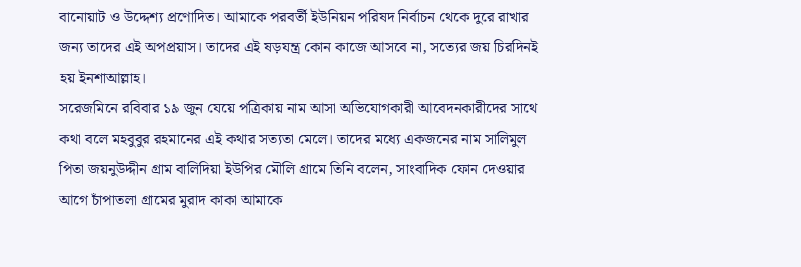বানোয়াট ও উদ্দেশ্য প্রণোদিত। আমাকে পরবর্তী ইউনিয়ন পরিষদ নির্বাচন থেকে দুরে রাখার জন্য তাদের এই অপপ্রয়াস। তাদের এই ষড়যন্ত্র কোন কাজে আসবে না, সত্যের জয় চিরদিনই হয় ইনশাআল্লাহ।
সরেজমিনে রবিবার ১৯ জুন যেয়ে পত্রিকায় নাম আসা অভিযোগকারী আবেদনকারীদের সাথে কথা বলে মহবুবুর রহমানের এই কথার সত্যতা মেলে। তাদের মধ্যে একজনের নাম সালিমুল পিতা জয়নুউদ্দীন গ্রাম বালিদিয়া ইউপির মৌলি গ্রামে তিনি বলেন, সাংবাদিক ফোন দেওয়ার আগে চাঁপাতলা গ্রামের মুরাদ কাকা আমাকে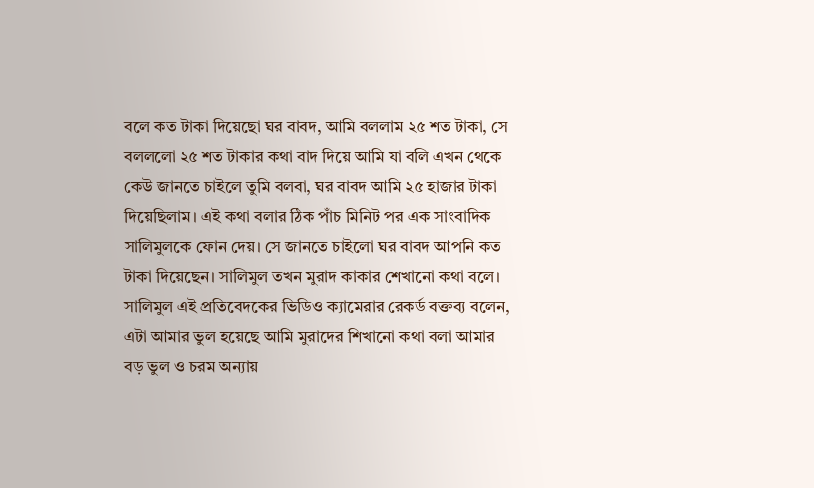বলে কত টাকা দিয়েছো ঘর বাবদ, আমি বললাম ২৫ শত টাকা, সে বলললো ২৫ শত টাকার কথা বাদ দিয়ে আমি যা বলি এখন থেকে কেউ জানতে চাইলে তুমি বলবা, ঘর বাবদ আমি ২৫ হাজার টাকা দিয়েছিলাম। এই কথা বলার ঠিক পাঁচ মিনিট পর এক সাংবাদিক সালিমুলকে ফোন দেয়। সে জানতে চাইলো ঘর বাবদ আপনি কত টাকা দিয়েছেন। সালিমুল তখন মুরাদ কাকার শেখানো কথা বলে।
সালিমুল এই প্রতিবেদকের ভিডিও ক্যামেরার রেকর্ড বক্তব্য বলেন, এটা আমার ভুল হয়েছে আমি মুরাদের শিখানো কথা বলা আমার বড় ভুল ও চরম অন্যায়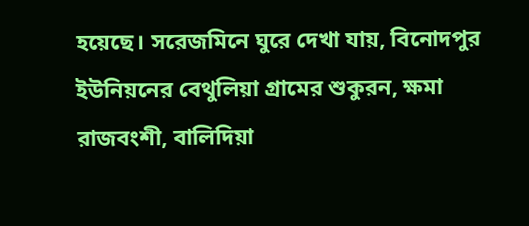হয়েছে। সরেজমিনে ঘুরে দেখা যায়, বিনোদপুর ইউনিয়নের বেথুলিয়া গ্রামের শুকুরন, ক্ষমা রাজবংশী, বালিদিয়া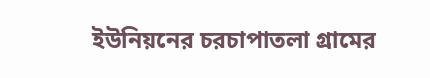ইউনিয়নের চরচাপাতলা গ্রামের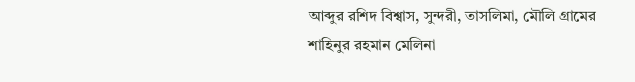আব্দুর রশিদ বিশ্বাস, সুন্দরী, তাসলিমা, মৌলি গ্রামের শাহিনুর রহমান মেলিনা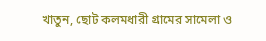খাতুন, ছোট কলমধারী গ্রামের সামেলা ও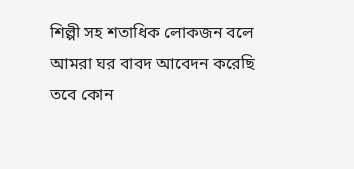শিল্পী সহ শতাধিক লোকজন বলে আমরা ঘর বাবদ আবেদন করেছি তবে কোন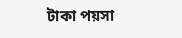টাকা পয়সা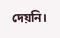দেয়নি।